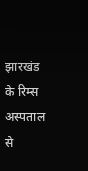झारखंड के रिम्स अस्पताल से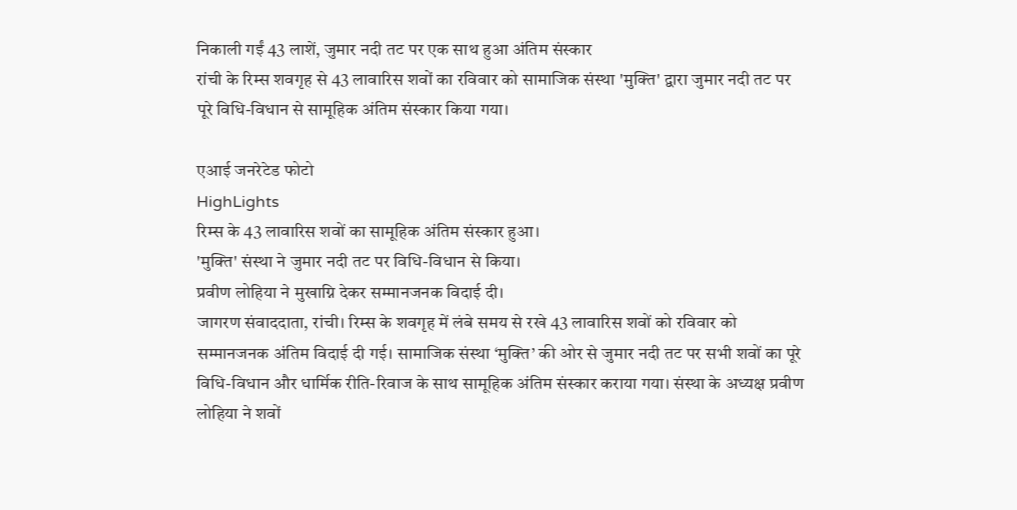निकाली गईं 43 लाशें, जुमार नदी तट पर एक साथ हुआ अंतिम संस्कार
रांची के रिम्स शवगृह से 43 लावारिस शवों का रविवार को सामाजिक संस्था 'मुक्ति' द्वारा जुमार नदी तट पर पूरे विधि-विधान से सामूहिक अंतिम संस्कार किया गया।

एआई जनरेटेड फोटो
HighLights
रिम्स के 43 लावारिस शवों का सामूहिक अंतिम संस्कार हुआ।
'मुक्ति' संस्था ने जुमार नदी तट पर विधि-विधान से किया।
प्रवीण लोहिया ने मुखाग्नि देकर सम्मानजनक विदाई दी।
जागरण संवाददाता, रांची। रिम्स के शवगृह में लंबे समय से रखे 43 लावारिस शवों को रविवार को सम्मानजनक अंतिम विदाई दी गई। सामाजिक संस्था ‘मुक्ति’ की ओर से जुमार नदी तट पर सभी शवों का पूरे विधि-विधान और धार्मिक रीति-रिवाज के साथ सामूहिक अंतिम संस्कार कराया गया। संस्था के अध्यक्ष प्रवीण लोहिया ने शवों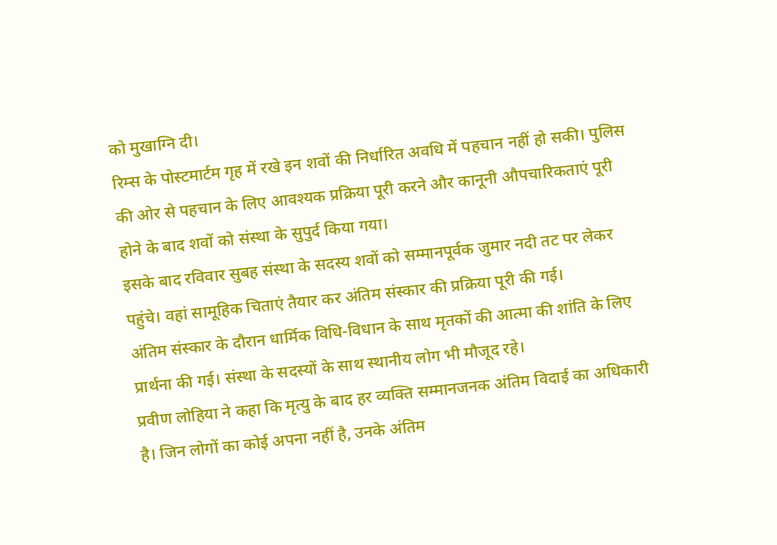को मुखाग्नि दी।
रिम्स के पोस्टमार्टम गृह में रखे इन शवों की निर्धारित अवधि में पहचान नहीं हो सकी। पुलिस की ओर से पहचान के लिए आवश्यक प्रक्रिया पूरी करने और कानूनी औपचारिकताएं पूरी होने के बाद शवों को संस्था के सुपुर्द किया गया।
इसके बाद रविवार सुबह संस्था के सदस्य शवों को सम्मानपूर्वक जुमार नदी तट पर लेकर पहुंचे। वहां सामूहिक चिताएं तैयार कर अंतिम संस्कार की प्रक्रिया पूरी की गई।
अंतिम संस्कार के दौरान धार्मिक विधि-विधान के साथ मृतकों की आत्मा की शांति के लिए प्रार्थना की गई। संस्था के सदस्यों के साथ स्थानीय लोग भी मौजूद रहे।
प्रवीण लोहिया ने कहा कि मृत्यु के बाद हर व्यक्ति सम्मानजनक अंतिम विदाई का अधिकारी है। जिन लोगों का कोई अपना नहीं है, उनके अंतिम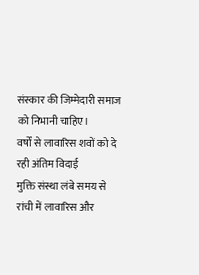संस्कार की जिम्मेदारी समाज को निभानी चाहिए।
वर्षों से लावारिस शवों को दे रही अंतिम विदाई
मुक्ति संस्था लंबे समय से रांची में लावारिस और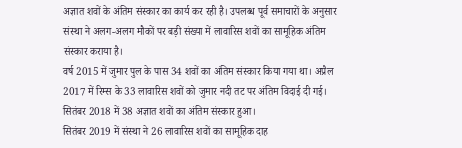अज्ञात शवों के अंतिम संस्कार का कार्य कर रही है। उपलब्ध पूर्व समाचारों के अनुसार संस्था ने अलग-अलग मौकों पर बड़ी संख्या में लावारिस शवों का सामूहिक अंतिम संस्कार कराया है।
वर्ष 2015 में जुमार पुल के पास 34 शवों का अंतिम संस्कार किया गया था। अप्रैल 2017 में रिम्स के 33 लावारिस शवों को जुमार नदी तट पर अंतिम विदाई दी गई। सितंबर 2018 में 38 अज्ञात शवों का अंतिम संस्कार हुआ।
सितंबर 2019 में संस्था ने 26 लावारिस शवों का सामूहिक दाह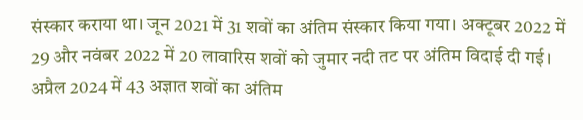संस्कार कराया था। जून 2021 में 31 शवों का अंतिम संस्कार किया गया। अक्टूबर 2022 में 29 और नवंबर 2022 में 20 लावारिस शवों को जुमार नदी तट पर अंतिम विदाई दी गई।
अप्रैल 2024 में 43 अज्ञात शवों का अंतिम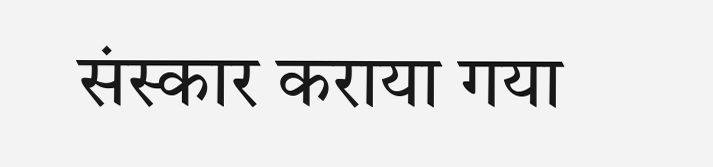संस्कार कराया गया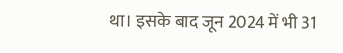था। इसके बाद जून 2024 में भी 31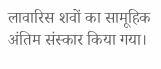लावारिस शवों का सामूहिक अंतिम संस्कार किया गया।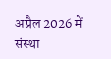अप्रैल 2026 में संस्था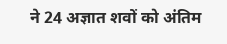ने 24 अज्ञात शवों को अंतिम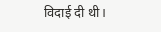विदाई दी थी।